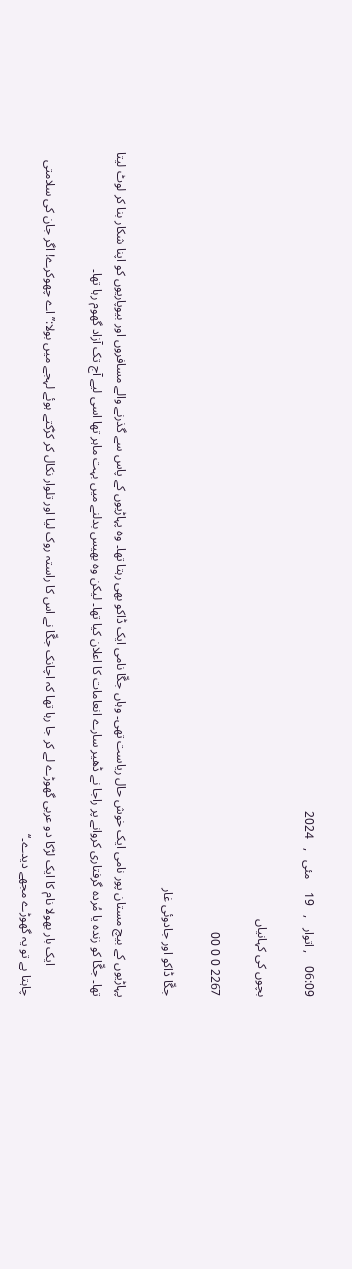06:09    , اتوار   ,   19    مئی   ,   2024

بچوں کی کہانیاں

2267 0 0 00

جگّا ڈاکو اور جادوئی غار

پہاڑیوں کے بیچ مستان پور نامی ایک خوش حال ریاست تھی۔ وہاں جگّا نامی ایک ڈاکو بھی رہتا تھا۔ وہ پہاڑیوں کے پاس سے گذرنے والے مسافروں اور بیوپاریوں کو اپنا شکار بنا کر لوٹ لیتا تھا۔ جگّا کو زندہ یا مُردہ گرفتاری کروانے پر راجا نے ڈھیر سارے انعامات کا اعلان کیا تھا۔ لیکن وہ بھیس بدلنے میں بہت ماہر تھا اسی لیے آج تک آزاد گھوم رہا تھا۔

          ایک بار بھولا نام کا ایک لڑکا دو عربی گھوڑے لے کر جا رہا تھا کہ اچانک جگّا نے اس کا راستہ روک لیا اور تلوار نکال کر کڑکتے ہوئے لہجے میں بولا:’’ اے چھوکرے! اگر جان کی سلامتی چاہتا ہے تو یہ گھوڑے مجھے دیدے۔‘‘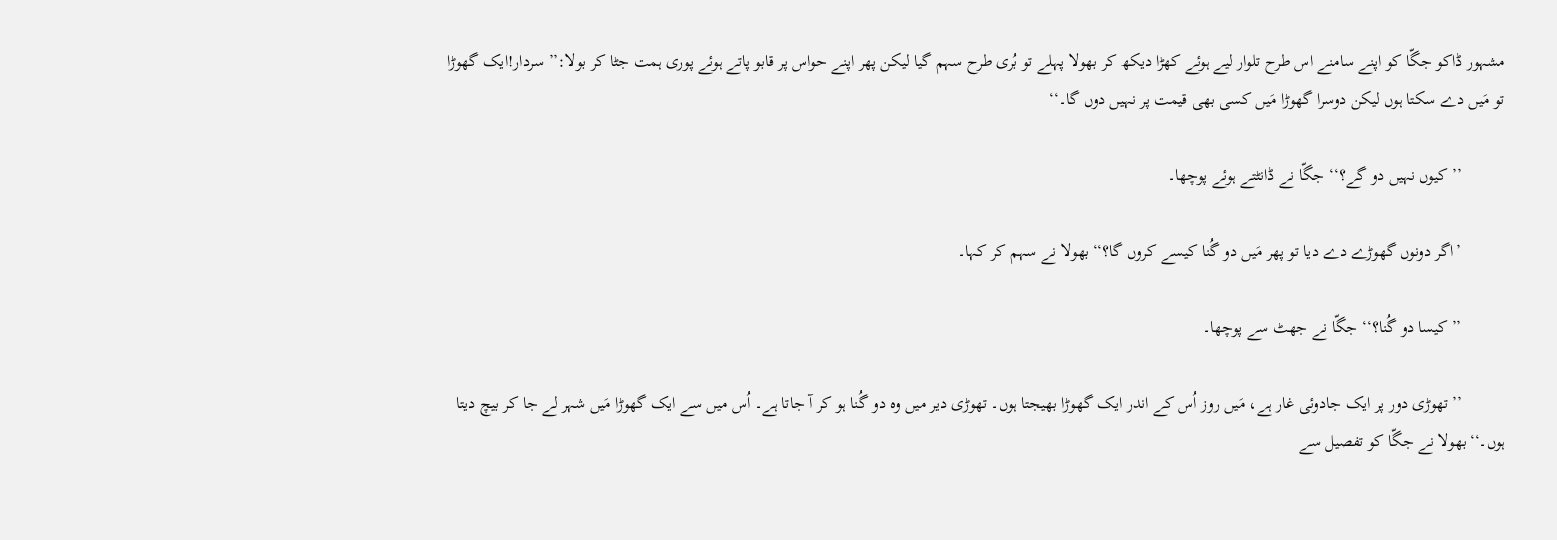مشہور ڈاکو جگّا کو اپنے سامنے اس طرح تلوار لیے ہوئے کھڑا دیکھ کر بھولا پہلے تو بُری طرح سہم گیا لیکن پھر اپنے حواس پر قابو پاتے ہوئے پوری ہمت جٹا کر بولا:’’ سردار!ایک گھوڑا تو مَیں دے سکتا ہوں لیکن دوسرا گھوڑا مَیں کسی بھی قیمت پر نہیں دوں گا۔‘‘

          ’’کیوں نہیں دو گے؟‘‘ جگّا نے ڈانٹتے ہوئے پوچھا۔

          ’اگر دونوں گھوڑے دے دیا تو پھر مَیں دو گُنا کیسے کروں گا؟‘‘بھولا نے سہم کر کہا۔

          ’’کیسا دو گُنا؟‘‘ جگّا نے جھٹ سے پوچھا۔

          ’’تھوڑی دور پر ایک جادوئی غار ہے، مَیں روز اُس کے اندر ایک گھوڑا بھیجتا ہوں۔ تھوڑی دیر میں وہ دو گُنا ہو کر آ جاتا ہے۔ اُس میں سے ایک گھوڑا مَیں شہر لے جا کر بیچ دیتا ہوں۔‘‘بھولا نے جگّا کو تفصیل سے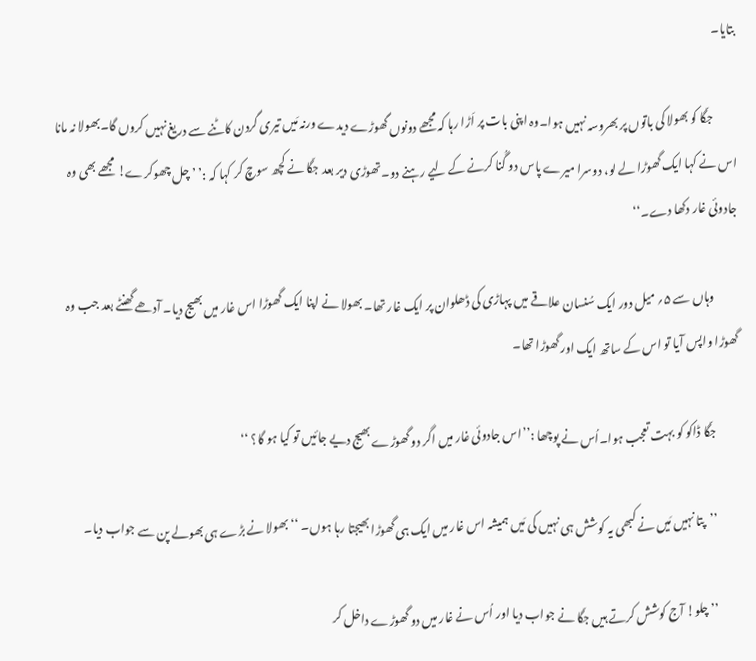بتایا۔

          جگّا کو بھولا کی باتوں پر بھروسہ نہیں ہوا۔وہ اپنی بات پر اَڑا رہا کہ مجھے دونوں گھوڑے دیدے ورنہ مَیں تیری گردن کاٹنے سے دریغ نہیں کروں گا۔بھولا نہ مانا اس نے کہا ایک گھوڑا لے لو، دوسرا میرے پاس دو گُنا کرنے کے لیے رہنے دو۔تھوڑی دیر بعد جگّا نے کچھ سوچ کر کہا کہ :’ ’ چل چھوکرے! مجھے بھی وہ جادوئی غار دکھا دے۔‘‘

          وہاں سے ۵؍ میل دور ایک سُنسان علاقے میں پہاڑی کی ڈھلوان پر ایک غار تھا۔ بھولا نے اپنا ایک گھوڑا اس غار میں بھیج دیا۔ آدھے گھنٹے بعد جب وہ گھوڑا واپس آیا تو اس کے ساتھ ایک اور گھوڑا تھا۔

          جگّا ڈاکو کو بہت تعجب ہوا۔اُس نے پوچھا :’’اس جادوئی غار میں اگر دو گھوڑے بھیج دیے جائیں تو کیا ہو گا؟ ‘‘

          ’’پتا نہیں مَیں نے کبھی یہ کوشش ہی نہیں کی مَیں ہمیشہ اس غار میں ایک ہی گھوڑا بھیجتا رہا ہوں۔ ‘‘ بھولا نے بڑے ہی بھولے پن سے جواب دیا۔

          ’’چلو! آج کوشش کرتے ہیں جگّا نے جواب دیا اور اُس نے غار میں دو گھوڑے داخل کر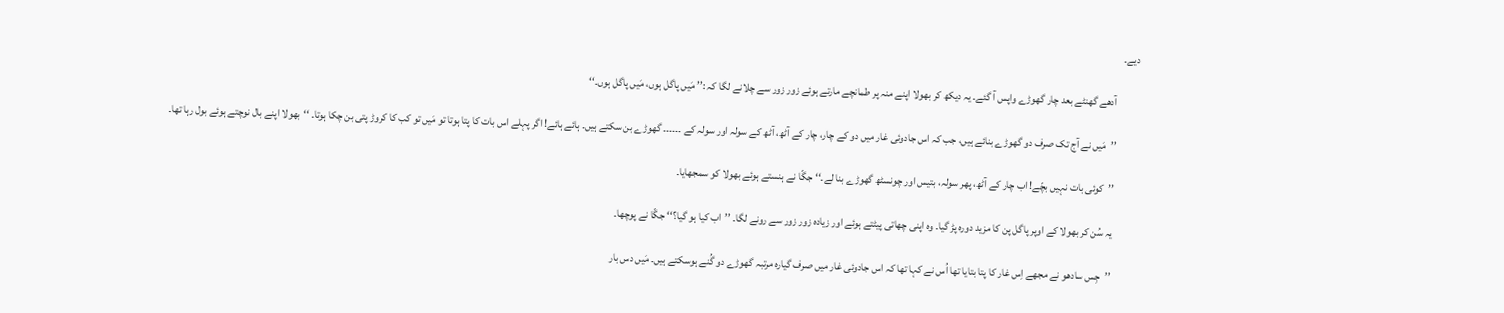دیے۔

          آدھے گھنٹے بعد چار گھوڑے واپس آ گئے۔ یہ دیکھ کر بھولا اپنے منہ پر طمانچے مارتے ہوئے زور زور سے چلانے لگا کہ :’’ مَیں پاگل ہوں، مَیں پاگل ہوں۔‘‘

          ’’مَیں نے آج تک صرف دو گھوڑے بنائے ہیں، جب کہ اس جادوئی غار میں دو کے چار، چار کے آٹھ، آٹھ کے سولہ اور سولہ کے ۔۔۔۔۔۔ گھوڑے بن سکتے ہیں۔ ہائے ہائے! اگر پہلے اس بات کا پتا ہوتا تو مَیں تو کب کا کروڑ پتی بن چکا ہوتا۔ ‘‘بھولا اپنے بال نوچتے ہوئے بول رہا تھا۔

          ’’کوئی بات نہیں بچّے! اب چار کے آٹھ، پھر سولہ، بتیس اور چونسٹھ گھوڑے بنا لے۔‘‘ جگّا نے ہنستے ہوئے بھولا کو سمجھایا۔

          یہ سُن کر بھولا کے اوپر پاگل پن کا مزید دورہ پڑ گیا۔ وہ اپنی چھاتی پیٹتے ہوئے اور زیادہ زور زور سے رونے لگا۔ ’’اب کیا ہو گیا؟‘‘ جگّا نے پوچھا۔

          ’’جِس سادھو نے مجھے اِس غار کا پتا بتایا تھا اُس نے کہا تھا کہ اس جادوئی غار میں صرف گیارہ مرتبہ گھوڑے دو گُنے ہوسکتے ہیں۔ مَیں دس بار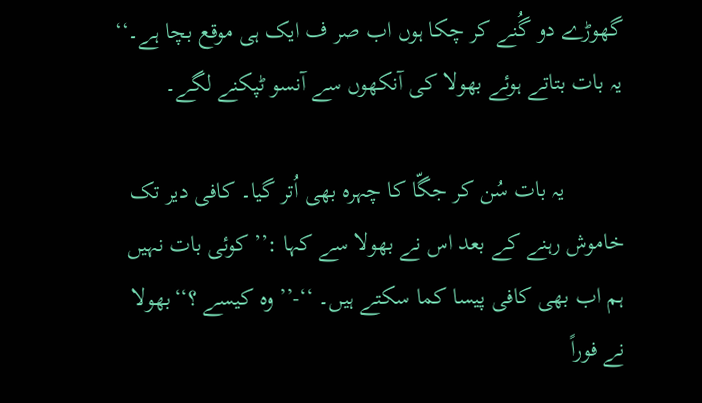گھوڑے دو گُنے کر چکا ہوں اب صر ف ایک ہی موقع بچا ہے۔‘‘ یہ بات بتاتے ہوئے بھولا کی آنکھوں سے آنسو ٹپکنے لگے۔

          یہ بات سُن کر جگّا کا چہرہ بھی اُتر گیا۔ کافی دیر تک خاموش رہنے کے بعد اس نے بھولا سے کہا :’’ کوئی بات نہیں ہم اب بھی کافی پیسا کما سکتے ہیں۔ ‘‘-’’ وہ کیسے ؟‘‘بھولا نے فوراً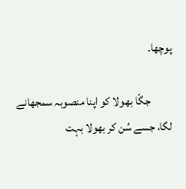پوچھا۔

          جگّا بھولا کو اپنا منصوبہ سمجھانے لگا، جسے سُن کر بھولا بہت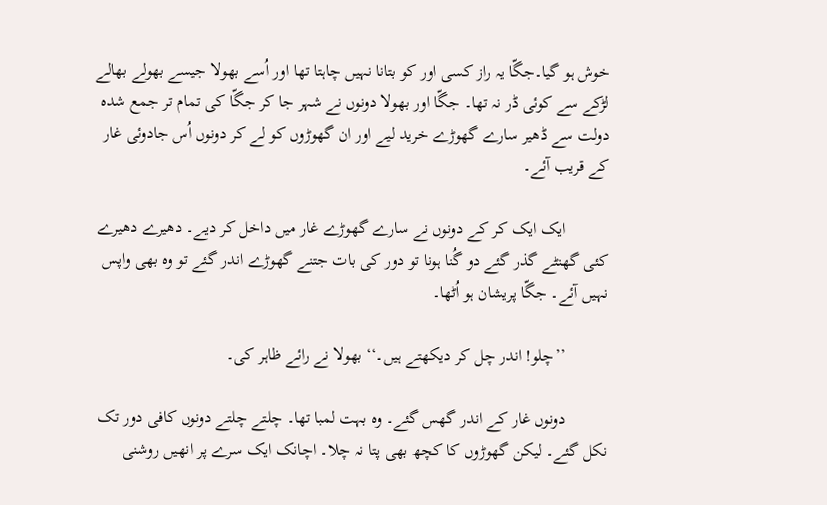خوش ہو گیا۔جگّا یہ راز کسی اور کو بتانا نہیں چاہتا تھا اور اُسے بھولا جیسے بھولے بھالے لڑکے سے کوئی ڈر نہ تھا۔ جگّا اور بھولا دونوں نے شہر جا کر جگّا کی تمام تر جمع شدہ دولت سے ڈھیر سارے گھوڑے خرید لیے اور ان گھوڑوں کو لے کر دونوں اُس جادوئی غار کے قریب آئے۔

          ایک ایک کر کے دونوں نے سارے گھوڑے غار میں داخل کر دیے۔ دھیرے دھیرے کئی گھنٹے گذر گئے دو گُنا ہونا تو دور کی بات جتنے گھوڑے اندر گئے تو وہ بھی واپس نہیں آئے۔ جگّا پریشان ہو اُٹھا۔

          ’’چلو! اندر چل کر دیکھتے ہیں۔‘‘ بھولا نے رائے ظاہر کی۔

          دونوں غار کے اندر گھس گئے۔ وہ بہت لمبا تھا۔ چلتے چلتے دونوں کافی دور تک نکل گئے۔ لیکن گھوڑوں کا کچھ بھی پتا نہ چلا۔ اچانک ایک سرے پر انھیں روشنی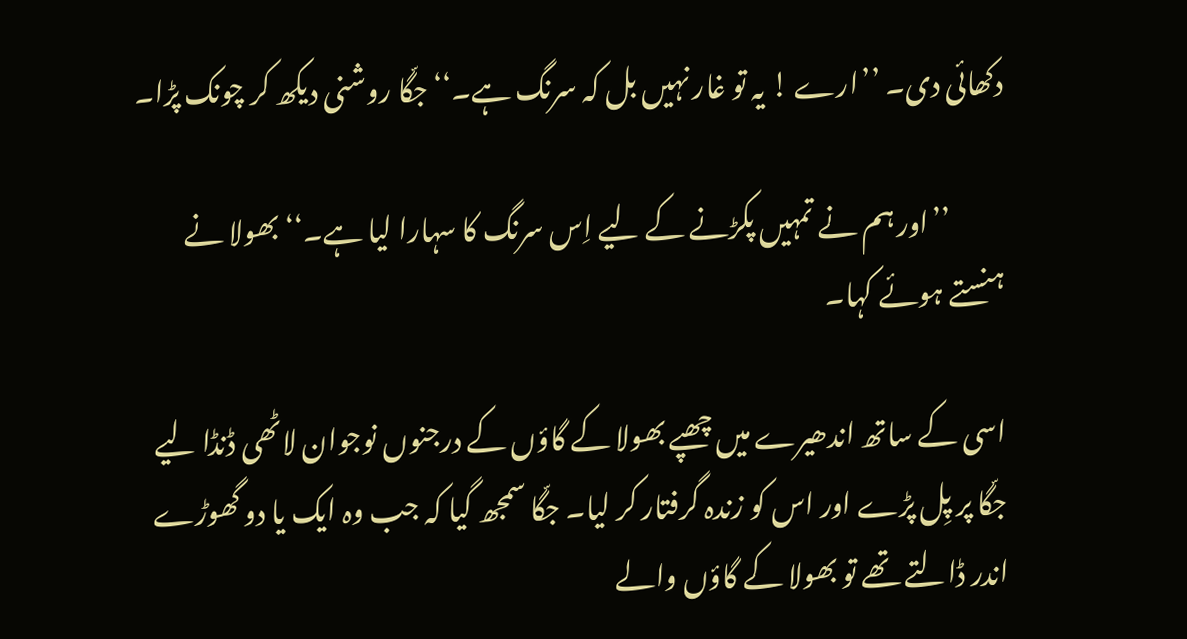دکھائی دی۔ ’’ارے ! یہ تو غار نہیں بل کہ سرنگ ہے۔‘‘جگّا روشنی دیکھ کر چونک پڑا۔

          ’’اور ہم نے تمہیں پکڑنے کے لیے اِس سرنگ کا سہارا لیا ہے۔‘‘ بھولا نے ہنستے ہوئے کہا۔

اسی کے ساتھ اندھیرے میں چھپے بھولا کے گاؤں کے درجنوں نوجوان لاٹھی ڈنڈا لیے جگّا پر پِل پڑے اور اس کو زندہ گرفتار کر لیا۔ جگّا سمجھ گیا کہ جب وہ ایک یا دو گھوڑے اندر ڈالتے تھے تو بھولا کے گاؤں والے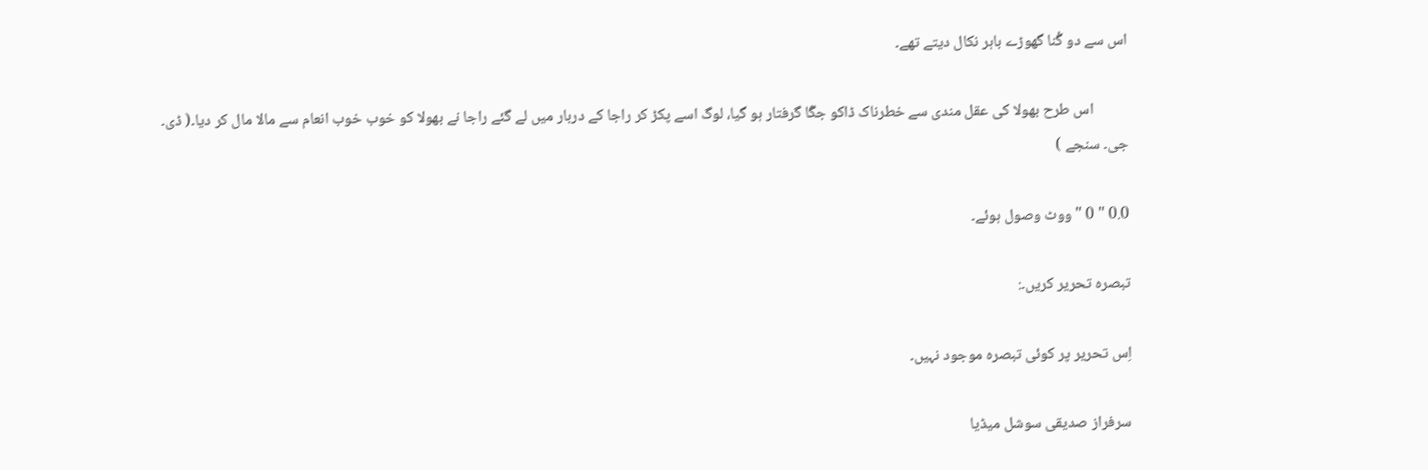اس سے دو گُنا گھوڑے باہر نکال دیتے تھے۔

          اس طرح بھولا کی عقل مندی سے خطرناک ڈاکو جگّا گرفتار ہو گیا، لوگ اسے پکڑ کر راجا کے دربار میں لے گئے راجا نے بھولا کو خوب خوب انعام سے مالا مال کر دیا۔( ڈی۔ جی۔ سنجے )

0.0 " 0 "ووٹ وصول ہوئے۔

تبصرہ تحریر کریں۔:

اِس تحریر پر کوئی تبصرہ موجود نہیں۔

سرفراز صدیقی سوشل میڈیا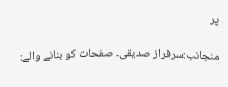پر

منجانب:سرفراز صدیقی۔ صفحات کو بنانے والے: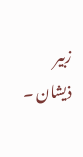زبیر ذیشان ۔